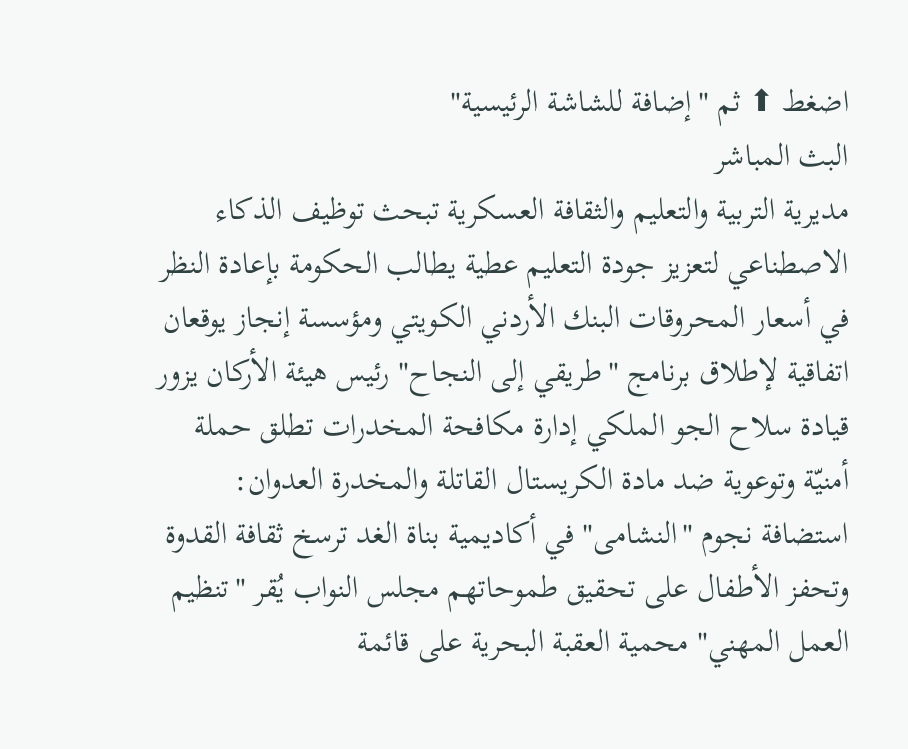اضغط ⬆ ثم "إضافة للشاشة الرئيسية"
البث المباشر
مديرية التربية والتعليم والثقافة العسكرية تبحث توظيف الذكاء الاصطناعي لتعزيز جودة التعليم عطية يطالب الحكومة بإعادة النظر في أسعار المحروقات البنك الأردني الكويتي ومؤسسة إنجاز يوقعان اتفاقية لإطلاق برنامج "طريقي إلى النجاح" رئيس هيئة الأركان يزور قيادة سلاح الجو الملكي إدارة مكافحة المخدرات تطلق حملة أمنيّة وتوعوية ضد مادة الكريستال القاتلة والمخدرة العدوان: استضافة نجوم "النشامى" في أكاديمية بناة الغد ترسخ ثقافة القدوة وتحفز الأطفال على تحقيق طموحاتهم مجلس النواب يُقر "تنظيم العمل المهني" محمية العقبة البحرية على قائمة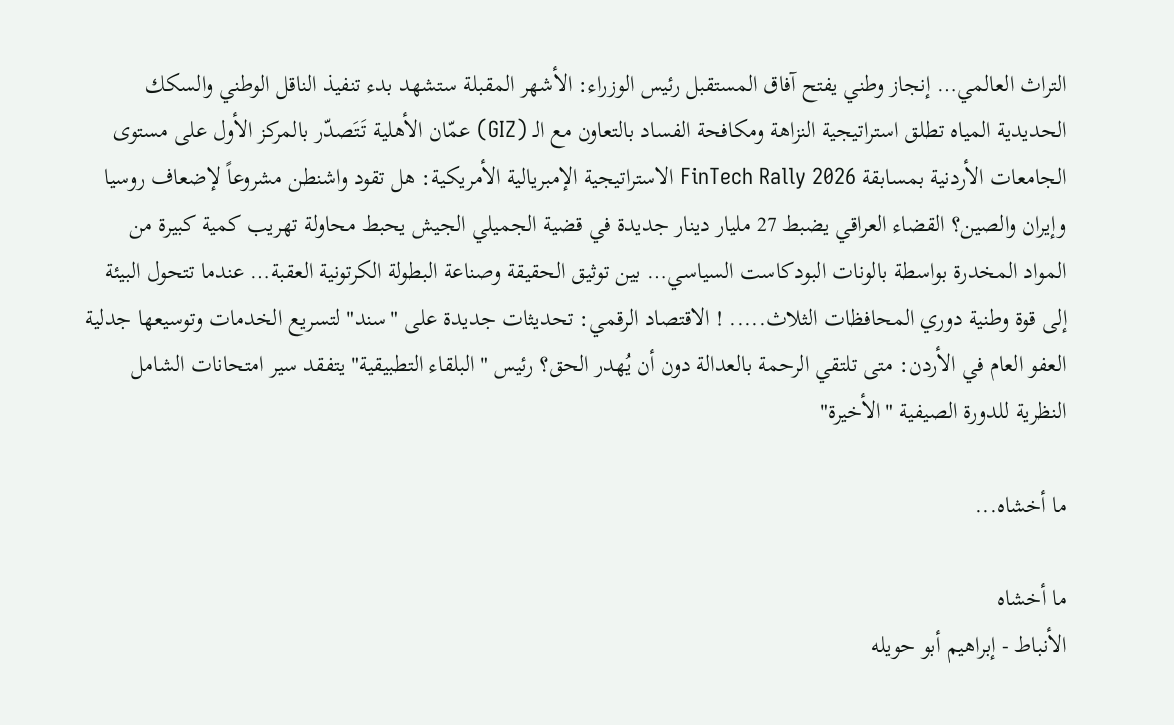التراث العالمي… إنجاز وطني يفتح آفاق المستقبل رئيس الوزراء: الأشهر المقبلة ستشهد بدء تنفيذ الناقل الوطني والسكك الحديدية المياه تطلق استراتيجية النزاهة ومكافحة الفساد بالتعاون مع الـ (GIZ) عمّان الأهلية تَتَصدّر بالمركز الأول على مستوى الجامعات الأردنية بمسابقة FinTech Rally 2026 الاستراتيجية الإمبريالية الأمريكية: هل تقود واشنطن مشروعاً لإضعاف روسيا وإيران والصين؟ القضاء العراقي يضبط 27 مليار دينار جديدة في قضية الجميلي الجيش يحبط محاولة تهريب كمية كبيرة من المواد المخدرة بواسطة بالونات البودكاست السياسي… بين توثيق الحقيقة وصناعة البطولة الكرتونية العقبة… عندما تتحول البيئة إلى قوة وطنية دوري المحافظات الثلاث..... ! الاقتصاد الرقمي: تحديثات جديدة على "سند" لتسريع الخدمات وتوسيعها جدلية العفو العام في الأردن: متى تلتقي الرحمة بالعدالة دون أن يُهدر الحق؟ رئيس "البلقاء التطبيقية" يتفقد سير امتحانات الشامل النظرية للدورة الصيفية "الأخيرة"

ما أخشاه...

ما أخشاه
الأنباط - إبراهيم أبو حويله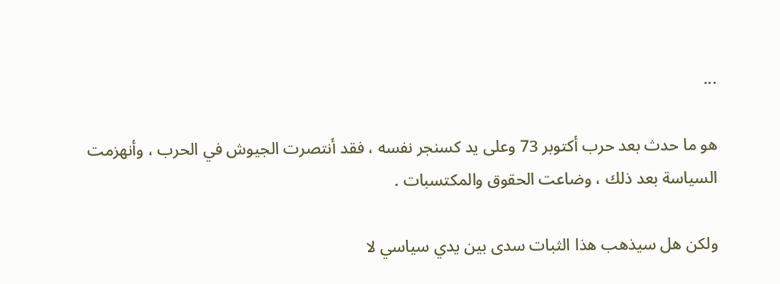...

هو ما حدث بعد حرب أكتوبر 73 وعلى يد كسنجر نفسه ، فقد أنتصرت الجيوش في الحرب ، وأنهزمت السياسة بعد ذلك ، وضاعت الحقوق والمكتسبات .

ولكن هل سيذهب هذا الثبات سدى بين يدي سياسي لا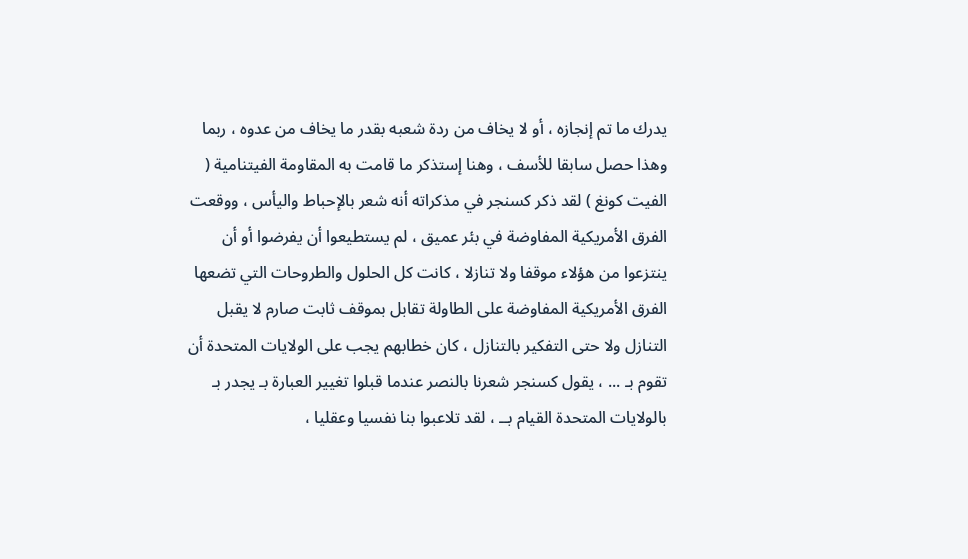يدرك ما تم إنجازه ، أو لا يخاف من ردة شعبه بقدر ما يخاف من عدوه ، ربما وهذا حصل سابقا للأسف ، وهنا إستذكر ما قامت به المقاومة الفيتنامية ( الفيت كونغ ) لقد ذكر كسنجر في مذكراته أنه شعر بالإحباط واليأس ، ووقعت الفرق الأمريكية المفاوضة في بئر عميق ، لم يستطيعوا أن يفرضوا أو أن ينتزعوا من هؤلاء موقفا ولا تنازلا ، كانت كل الحلول والطروحات التي تضعها الفرق الأمريكية المفاوضة على الطاولة تقابل بموقف ثابت صارم لا يقبل التنازل ولا حتى التفكير بالتنازل ، كان خطابهم يجب على الولايات المتحدة أن تقوم بـ ... ، يقول كسنجر شعرنا بالنصر عندما قبلوا تغيير العبارة بـ يجدر بـ بالولايات المتحدة القيام بــ ، لقد تلاعبوا بنا نفسيا وعقليا ،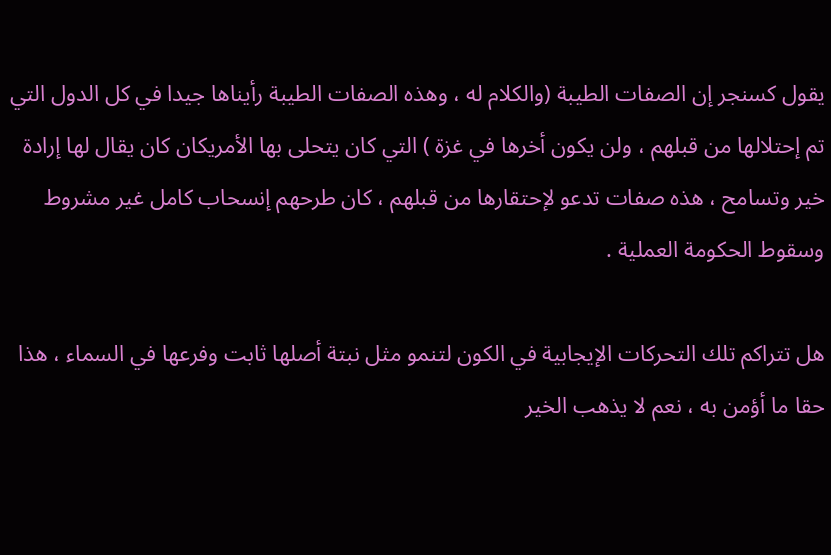يقول كسنجر إن الصفات الطيبة (والكلام له ، وهذه الصفات الطيبة رأيناها جيدا في كل الدول التي تم إحتلالها من قبلهم ، ولن يكون أخرها في غزة ) التي كان يتحلى بها الأمريكان كان يقال لها إرادة خير وتسامح ، هذه صفات تدعو لإحتقارها من قبلهم ، كان طرحهم إنسحاب كامل غير مشروط وسقوط الحكومة العملية .

هل تتراكم تلك التحركات الإيجابية في الكون لتنمو مثل نبتة أصلها ثابت وفرعها في السماء ، هذا حقا ما أؤمن به ، نعم لا يذهب الخير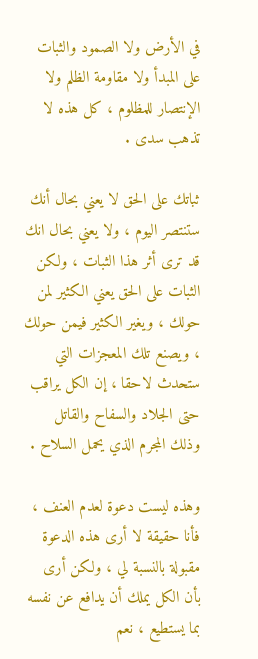في الأرض ولا الصمود والثبات على المبدأ ولا مقاومة الظلم ولا الإنتصار للمظلوم ، كل هذه لا تذهب سدى .

ثباتك على الحق لا يعني بحال أنك ستنتصر اليوم ، ولا يعني بحال انك قد ترى أثر هذا الثبات ، ولكن الثبات على الحق يعني الكثير لمن حولك ، ويغير الكثير فيمن حولك ، ويصنع تلك المعجزات التي ستحدث لاحقا ، إن الكل يراقب حتى الجلاد والسفاح والقاتل وذلك المجرم الذي يحمل السلاح .

وهذه ليست دعوة لعدم العنف ، فأنا حقيقة لا أرى هذه الدعوة مقبولة بالنسبة لي ، ولكن أرى بأن الكل يملك أن يدافع عن نفسه بما يستطيع ، نعم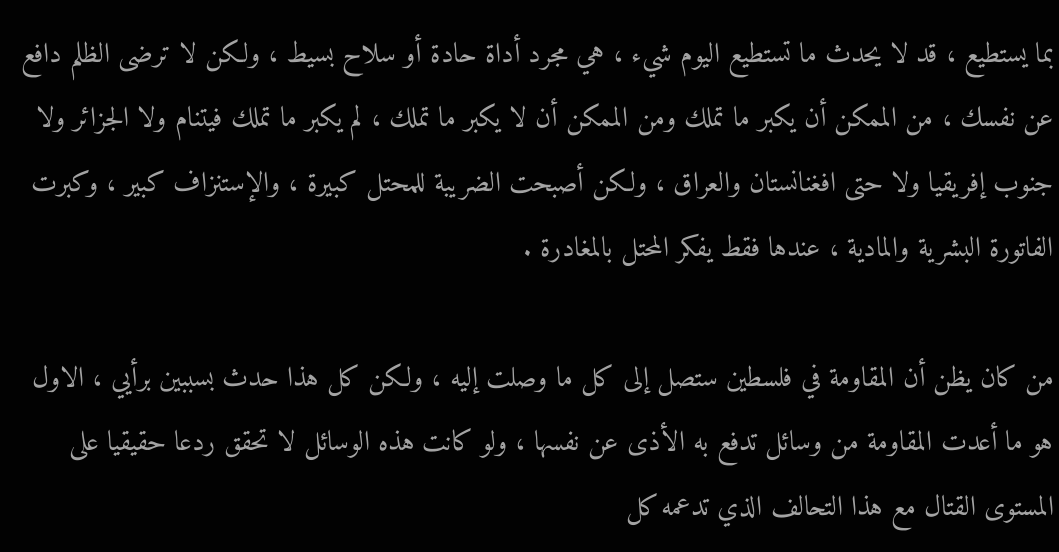بما يستطيع ، قد لا يحدث ما تستطيع اليوم شيء ، هي مجرد أداة حادة أو سلاح بسيط ، ولكن لا ترضى الظلم دافع عن نفسك ، من الممكن أن يكبر ما تملك ومن الممكن أن لا يكبر ما تملك ، لم يكبر ما تملك فيتنام ولا الجزائر ولا جنوب إفريقيا ولا حتى افغنانستان والعراق ، ولكن أصبحت الضريبة للمحتل كبيرة ، والإستنزاف كبير ، وكبرت الفاتورة البشرية والمادية ، عندها فقط يفكر المحتل بالمغادرة .

من كان يظن أن المقاومة في فلسطين ستصل إلى كل ما وصلت إليه ، ولكن كل هذا حدث بسببين برأيي ، الاول هو ما أعدت المقاومة من وسائل تدفع به الأذى عن نفسها ، ولو كانت هذه الوسائل لا تحقق ردعا حقيقيا على المستوى القتال مع هذا التحالف الذي تدعمه كل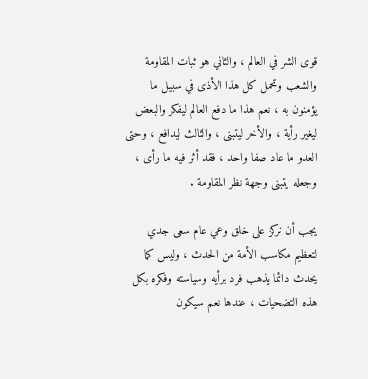قوى الشر في العالم ، والثاني هو ثبات المقاومة والشعب وتحمل كل هذا الأذى في سبيل ما يؤمنون به ، نعم هذا ما دفع العالم ليفكر والبعض ليغير رأية ، والأخر ليتبنى ، والثالث ليدافع ، وحتى العدو ما عاد صفا واحد ، فقد أثر فيه ما رأى ، وجعله يتبنى وجهة نظر المقاومة .

يجب أن نركز على خلق وعي عام سعى جدي لتعظيم مكاسب الأمة من الحدث ، وليس كما يحدث دائما يذهب فرد برأيه وسياسته وفكره بكل هذه التضحيات ، عندها نعم سيكون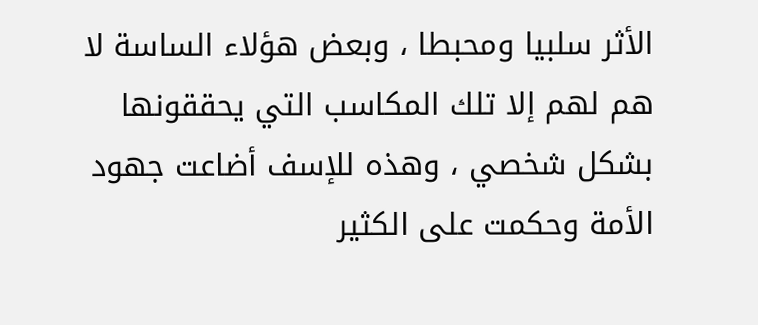الأثر سلبيا ومحبطا ، وبعض هؤلاء الساسة لا هم لهم إلا تلك المكاسب التي يحققونها بشكل شخصي ، وهذه للإسف أضاعت جهود الأمة وحكمت على الكثير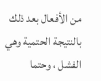من الأفعال بعد ذلك بالنتيجة الحتمية وهي الفشل ، وحتما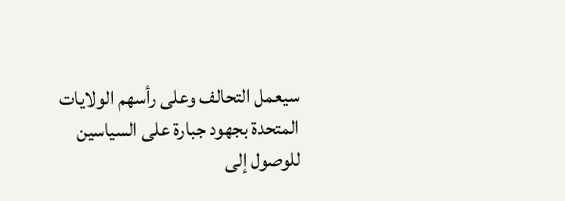سيعمل التحالف وعلى رأسهم الولايات المتحدة بجهود جبارة على السياسين للوصول إلى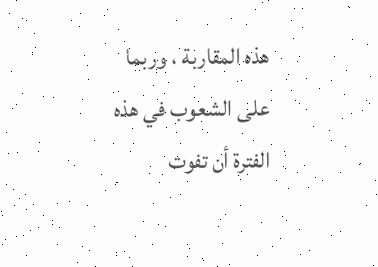هذه المقاربة ، وربما على الشعوب في هذه الفترة أن تفوت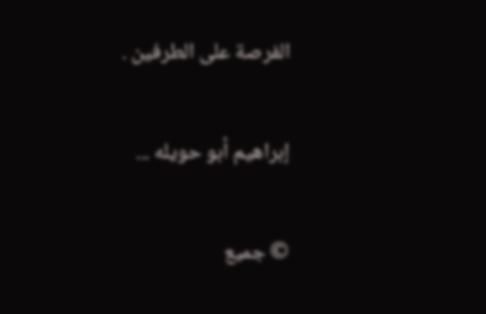الفرصة على الطرفين .

إبراهيم أبو حويله ...

© جميع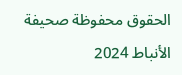الحقوق محفوظة صحيفة الأنباط 2024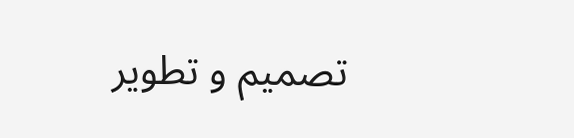تصميم و تطوير